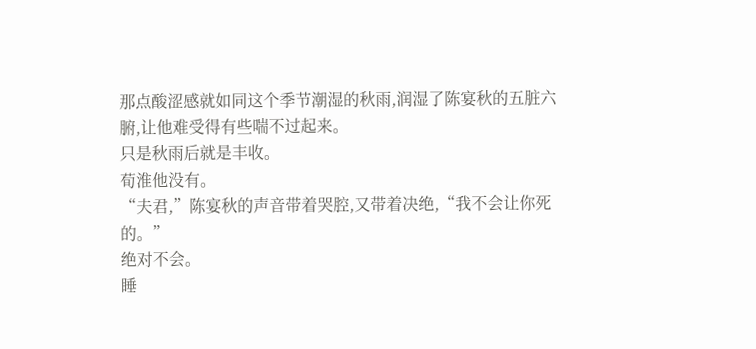那点酸涩感就如同这个季节潮湿的秋雨,润湿了陈宴秋的五脏六腑,让他难受得有些喘不过起来。
只是秋雨后就是丰收。
荀淮他没有。
“夫君,”陈宴秋的声音带着哭腔,又带着决绝,“我不会让你死的。”
绝对不会。
睡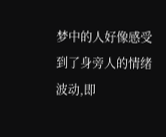梦中的人好像感受到了身旁人的情绪波动,即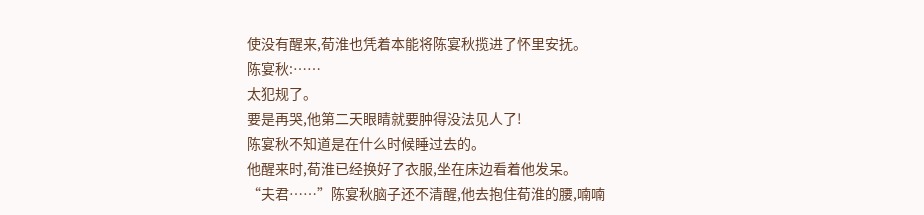使没有醒来,荀淮也凭着本能将陈宴秋揽进了怀里安抚。
陈宴秋:……
太犯规了。
要是再哭,他第二天眼睛就要肿得没法见人了!
陈宴秋不知道是在什么时候睡过去的。
他醒来时,荀淮已经换好了衣服,坐在床边看着他发呆。
“夫君……”陈宴秋脑子还不清醒,他去抱住荀淮的腰,喃喃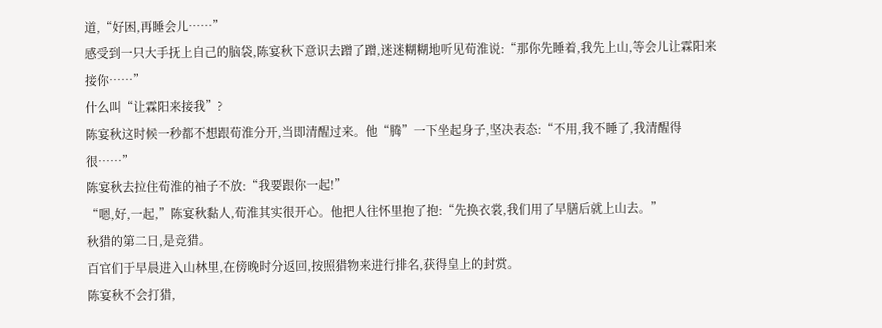道,“好困,再睡会儿……”
感受到一只大手抚上自己的脑袋,陈宴秋下意识去蹭了蹭,迷迷糊糊地听见荀淮说:“那你先睡着,我先上山,等会儿让霖阳来接你……”
什么叫“让霖阳来接我”?
陈宴秋这时候一秒都不想跟荀淮分开,当即清醒过来。他“腾”一下坐起身子,坚决表态:“不用,我不睡了,我清醒得很……”
陈宴秋去拉住荀淮的袖子不放:“我要跟你一起!”
“嗯,好,一起,”陈宴秋黏人,荀淮其实很开心。他把人往怀里抱了抱:“先换衣裳,我们用了早膳后就上山去。”
秋猎的第二日,是竞猎。
百官们于早晨进入山林里,在傍晚时分返回,按照猎物来进行排名,获得皇上的封赏。
陈宴秋不会打猎,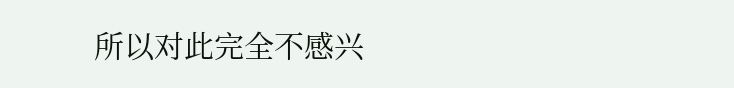所以对此完全不感兴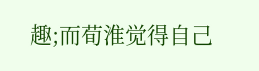趣;而荀淮觉得自己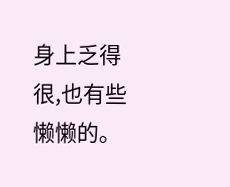身上乏得很,也有些懒懒的。